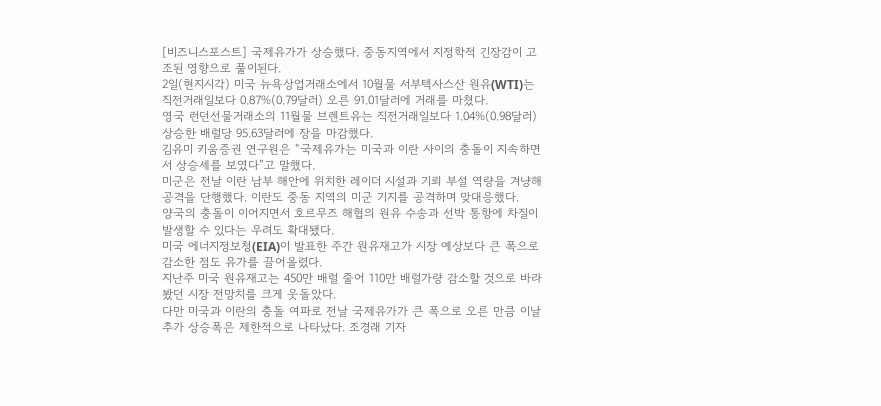[비즈니스포스트] 국제유가가 상승했다. 중동지역에서 지정학적 긴장감이 고조된 영향으로 풀이된다.
2일(현지시각) 미국 뉴욕상업거래소에서 10월물 서부텍사스산 원유(WTI)는 직전거래일보다 0.87%(0.79달러) 오른 91.01달러에 거래를 마쳤다.
영국 런던선물거래소의 11월물 브렌트유는 직전거래일보다 1.04%(0.98달러) 상승한 배럴당 95.63달러에 장을 마감했다.
김유미 키움증권 연구원은 “국제유가는 미국과 이란 사이의 충돌이 지속하면서 상승세를 보였다”고 말했다.
미군은 전날 이란 남부 해안에 위치한 레이더 시설과 기뢰 부설 역량을 겨냥해 공격을 단행했다. 이란도 중동 지역의 미군 기지를 공격하며 맞대응했다.
양국의 충돌이 이어지면서 호르무즈 해협의 원유 수송과 선박 통항에 차질이 발생할 수 있다는 우려도 확대됐다.
미국 에너지정보청(EIA)이 발표한 주간 원유재고가 시장 예상보다 큰 폭으로 감소한 점도 유가를 끌어올렸다.
지난주 미국 원유재고는 450만 배럴 줄어 110만 배럴가량 감소할 것으로 바라봤던 시장 전망치를 크게 웃돌았다.
다만 미국과 이란의 충돌 여파로 전날 국제유가가 큰 폭으로 오른 만큼 이날 추가 상승폭은 제한적으로 나타났다. 조경래 기자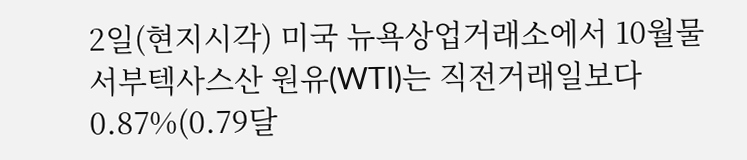2일(현지시각) 미국 뉴욕상업거래소에서 10월물 서부텍사스산 원유(WTI)는 직전거래일보다 0.87%(0.79달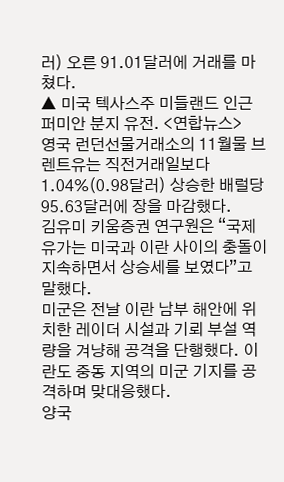러) 오른 91.01달러에 거래를 마쳤다.
▲ 미국 텍사스주 미들랜드 인근 퍼미안 분지 유전. <연합뉴스>
영국 런던선물거래소의 11월물 브렌트유는 직전거래일보다 1.04%(0.98달러) 상승한 배럴당 95.63달러에 장을 마감했다.
김유미 키움증권 연구원은 “국제유가는 미국과 이란 사이의 충돌이 지속하면서 상승세를 보였다”고 말했다.
미군은 전날 이란 남부 해안에 위치한 레이더 시설과 기뢰 부설 역량을 겨냥해 공격을 단행했다. 이란도 중동 지역의 미군 기지를 공격하며 맞대응했다.
양국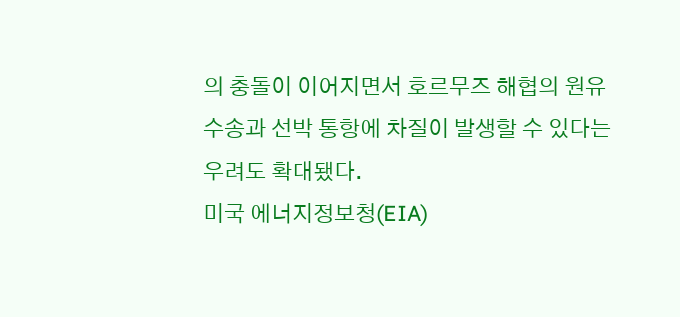의 충돌이 이어지면서 호르무즈 해협의 원유 수송과 선박 통항에 차질이 발생할 수 있다는 우려도 확대됐다.
미국 에너지정보청(EIA)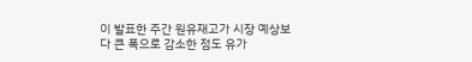이 발표한 주간 원유재고가 시장 예상보다 큰 폭으로 감소한 점도 유가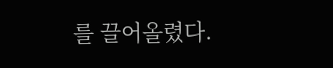를 끌어올렸다.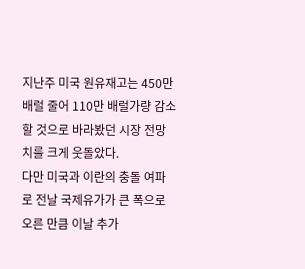지난주 미국 원유재고는 450만 배럴 줄어 110만 배럴가량 감소할 것으로 바라봤던 시장 전망치를 크게 웃돌았다.
다만 미국과 이란의 충돌 여파로 전날 국제유가가 큰 폭으로 오른 만큼 이날 추가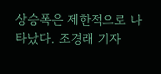상승폭은 제한적으로 나타났다. 조경래 기자